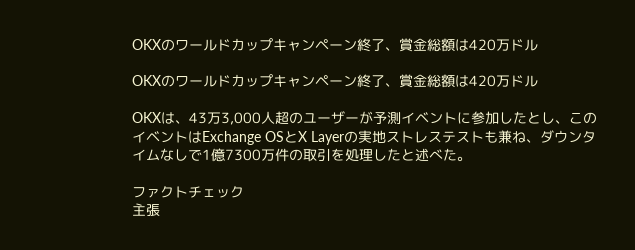OKXのワールドカップキャンペーン終了、賞金総額は420万ドル

OKXのワールドカップキャンペーン終了、賞金総額は420万ドル

OKXは、43万3,000人超のユーザーが予測イベントに参加したとし、このイベントはExchange OSとX Layerの実地ストレステストも兼ね、ダウンタイムなしで1億7300万件の取引を処理したと述べた。

ファクトチェック
主張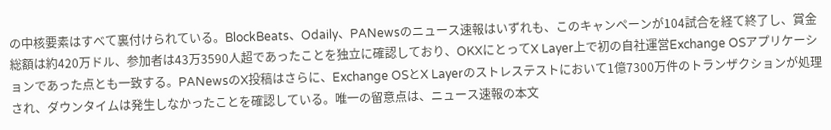の中核要素はすべて裏付けられている。BlockBeats、Odaily、PANewsのニュース速報はいずれも、このキャンペーンが104試合を経て終了し、賞金総額は約420万ドル、参加者は43万3590人超であったことを独立に確認しており、OKXにとってX Layer上で初の自社運営Exchange OSアプリケーションであった点とも一致する。PANewsのX投稿はさらに、Exchange OSとX Layerのストレステストにおいて1億7300万件のトランザクションが処理され、ダウンタイムは発生しなかったことを確認している。唯一の留意点は、ニュース速報の本文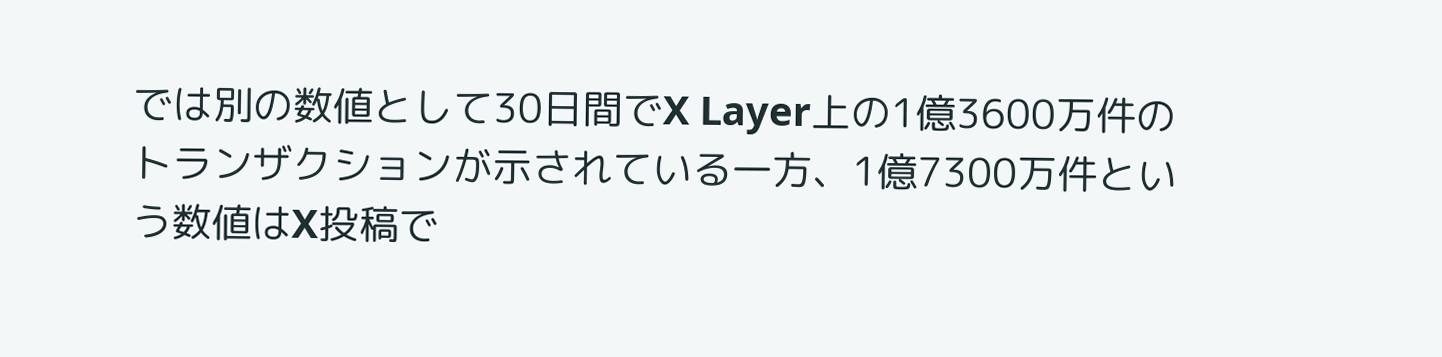では別の数値として30日間でX Layer上の1億3600万件のトランザクションが示されている一方、1億7300万件という数値はX投稿で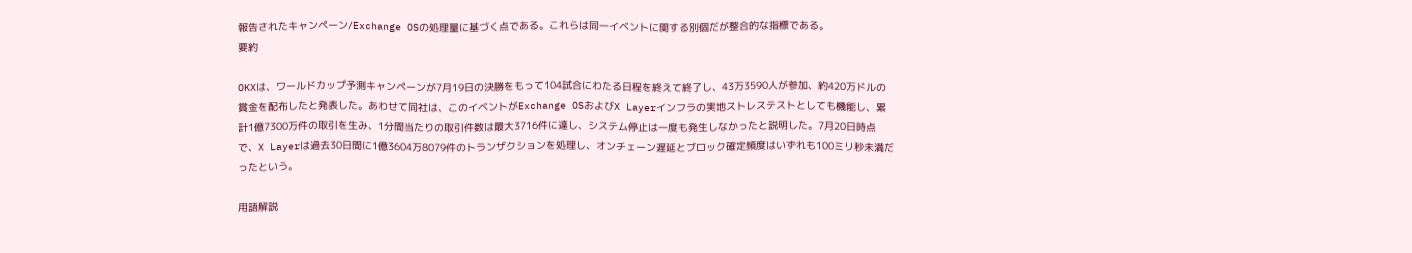報告されたキャンペーン/Exchange OSの処理量に基づく点である。これらは同一イベントに関する別個だが整合的な指標である。
要約

OKXは、ワールドカップ予測キャンペーンが7月19日の決勝をもって104試合にわたる日程を終えて終了し、43万3590人が参加、約420万ドルの賞金を配布したと発表した。あわせて同社は、このイベントがExchange OSおよびX Layerインフラの実地ストレステストとしても機能し、累計1億7300万件の取引を生み、1分間当たりの取引件数は最大3716件に達し、システム停止は一度も発生しなかったと説明した。7月20日時点で、X Layerは過去30日間に1億3604万8079件のトランザクションを処理し、オンチェーン遅延とブロック確定頻度はいずれも100ミリ秒未満だったという。

用語解説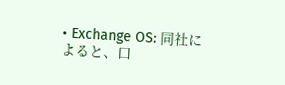• Exchange OS: 同社によると、口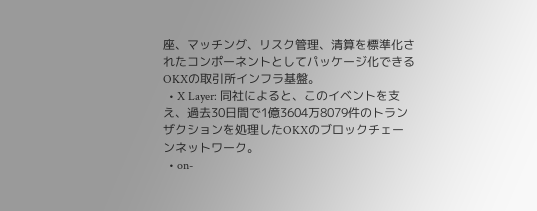座、マッチング、リスク管理、清算を標準化されたコンポーネントとしてパッケージ化できるOKXの取引所インフラ基盤。
  • X Layer: 同社によると、このイベントを支え、過去30日間で1億3604万8079件のトランザクションを処理したOKXのブロックチェーンネットワーク。
  • on-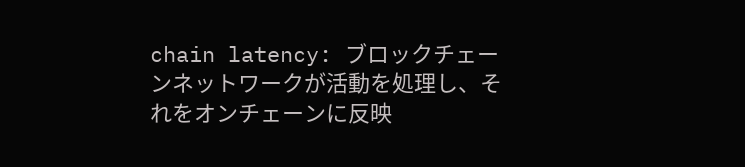chain latency: ブロックチェーンネットワークが活動を処理し、それをオンチェーンに反映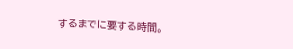するまでに要する時間。